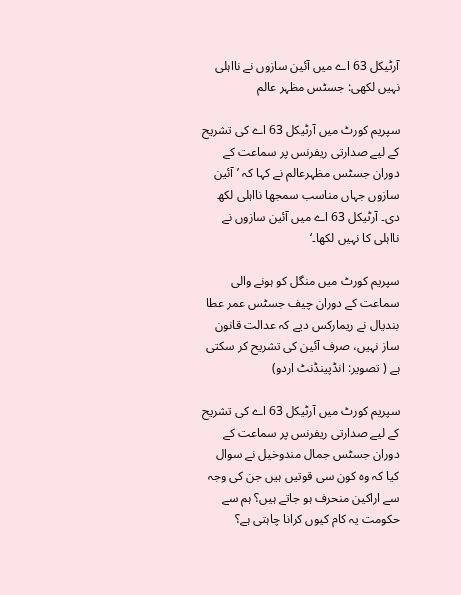آرٹیکل 63 اے میں آئین سازوں نے نااہلی نہیں لکھی: جسٹس مظہر عالم

سپریم کورٹ میں آرٹیکل 63 اے کی تشریح کے لیے صدارتی ریفرنس پر سماعت کے دوران جسٹس مظہرعالم نے کہا کہ ’آئین سازوں جہاں مناسب سمجھا نااہلی لکھ دی۔ آرٹیکل 63 اے میں آئین سازوں نے نااہلی کا نہیں لکھا۔‘

سپریم کورٹ میں منگل کو ہونے والی سماعت کے دوران چیف جسٹس عمر عطا بندیال نے ریمارکس دیے کہ عدالت قانون ساز نہیں، صرف آئین کی تشریح کر سکتی ہے ( تصویر: انڈپینڈنٹ اردو)

سپریم کورٹ میں آرٹیکل 63 اے کی تشریح کے لیے صدارتی ریفرنس پر سماعت کے دوران جسٹس جمال مندوخیل نے سوال کیا کہ وہ کون سی قوتیں ہیں جن کی وجہ سے اراکین منحرف ہو جاتے ہیں؟ ہم سے حکومت یہ کام کیوں کرانا چاہتی ہے؟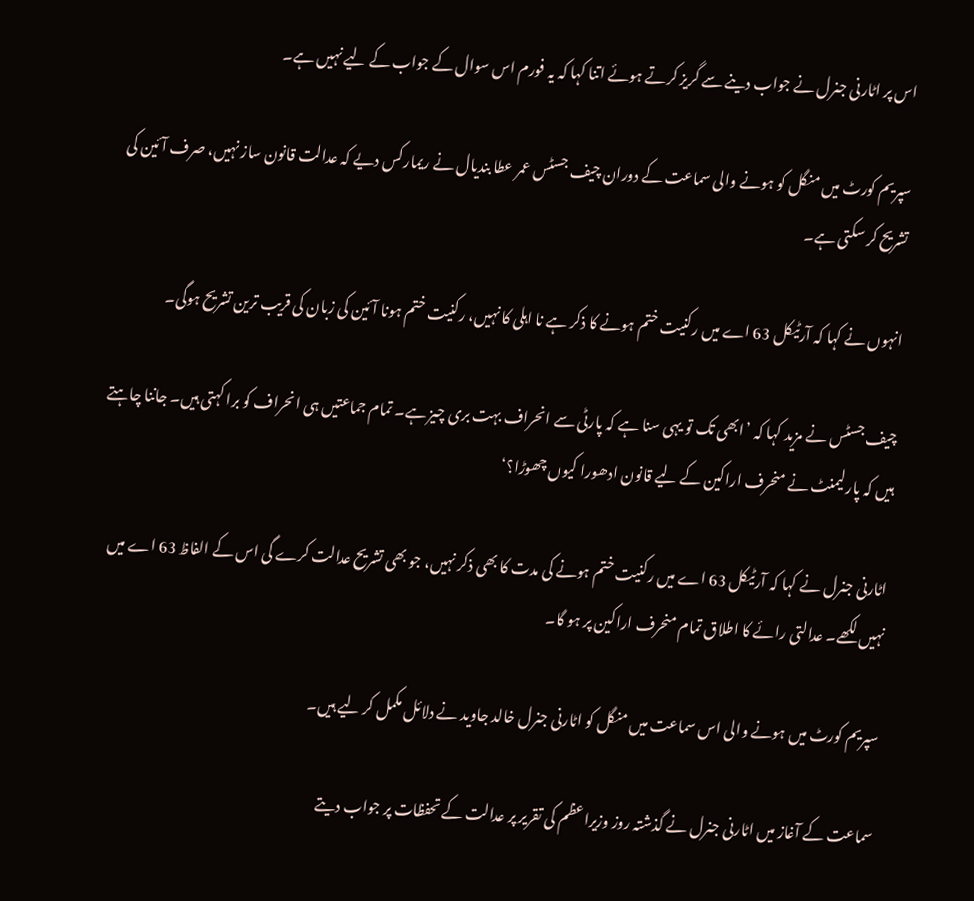اس پر اٹارنی جنرل نے جواب دینے سے گریز کرتے ہوئے اتنا کہا کہ یہ فورم اس سوال کے جواب کے لیے نہیں ہے۔

سپریم کورٹ میں منگل کو ہونے والی سماعت کے دوران چیف جسٹس عمر عطا بندیال نے ریمارکس دیے کہ عدالت قانون ساز نہیں، صرف آئین کی تشریح کر سکتی ہے۔

انہوں نے کہا کہ آرٹیکل 63 اے میں رکنیت ختم ہونے کا ذکر ہے نا اہلی کا نہیں، رکنیت ختم ہونا آئین کی زبان کی قریب ترین تشریح ہوگی۔

چیف جسٹس نے مزید کہا کہ ’ابھی تک تو یہی سنا ہے کہ پارٹی سے انحراف بہت بری چیز ہے۔ تمام جماعتیں ہی انحراف کو برا کہتی ہیں۔ جاننا چاہتے ہیں کہ پارلیمنٹ نے منحرف اراکین کے لیے قانون ادھورا کیوں چھوڑا؟‘

اٹارنی جنرل نے کہا کہ آرٹیکل 63 اے میں رکنیت ختم ہونے کی مدت کا بھی ذکر نہیں، جو بھی تشریح عدالت کرے گی اس کے الفاظ 63 اے میں نہیں لکھے۔ عدالتی رائے کا اطلاق تمام منحرف اراکین پر ہو گا۔

سپریم کورٹ میں ہونے والی اس سماعت میں منگل کو اٹارنی جنرل خالد جاوید نے دلائل مکمل کر لیے ہیں۔

سماعت کے آغاز میں اٹارنی جنرل نے گذشتہ روز وزیراعظم کی تقریر پر عدالت کے تحفظات پر جواب دیتے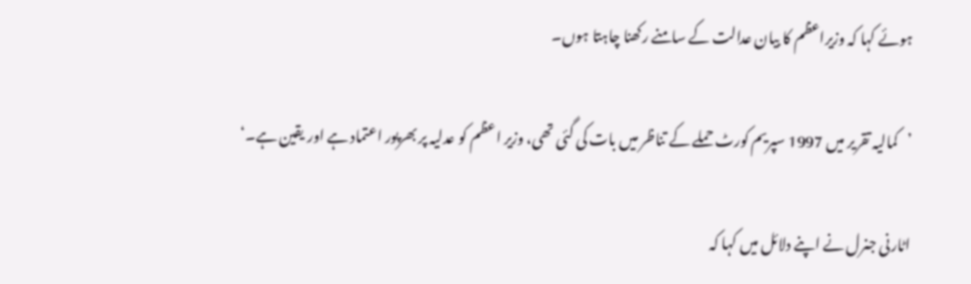ہوئے کہا کہ وزیراعظم کا بیان عدالت کے سامنے رکھنا چاہتا ہوں۔

’کمالیہ تقریر میں 1997 سپریم کورٹ حملے کے تناظر میں بات کی گئی تھی، وزیر اعظم کو عدلیہ پر بھرپور اعتماد ہے اور یقین ہے۔‘

اٹارنی جنرل نے اپنے دلائل میں کہا کہ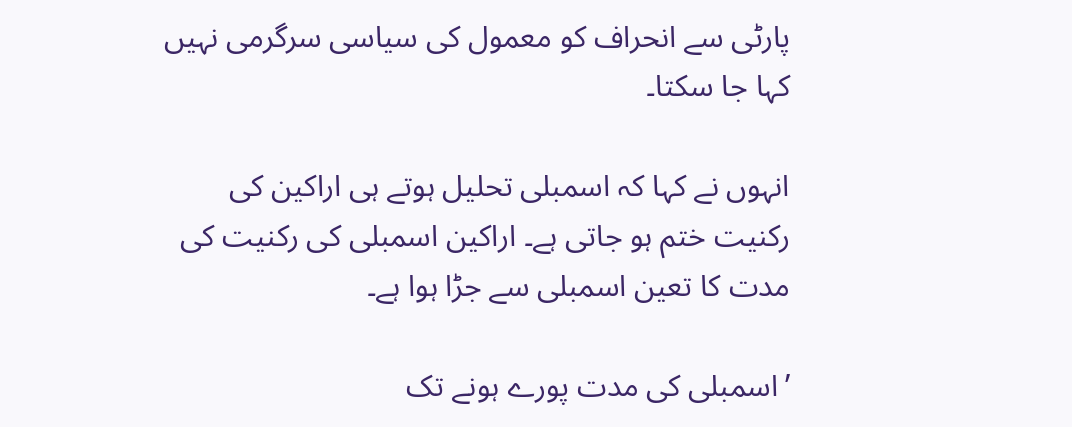پارٹی سے انحراف کو معمول کی سیاسی سرگرمی نہیں کہا جا سکتا۔

انہوں نے کہا کہ اسمبلی تحلیل ہوتے ہی اراکین کی رکنیت ختم ہو جاتی ہے۔ اراکین اسمبلی کی رکنیت کی مدت کا تعین اسمبلی سے جڑا ہوا ہے۔

’اسمبلی کی مدت پورے ہونے تک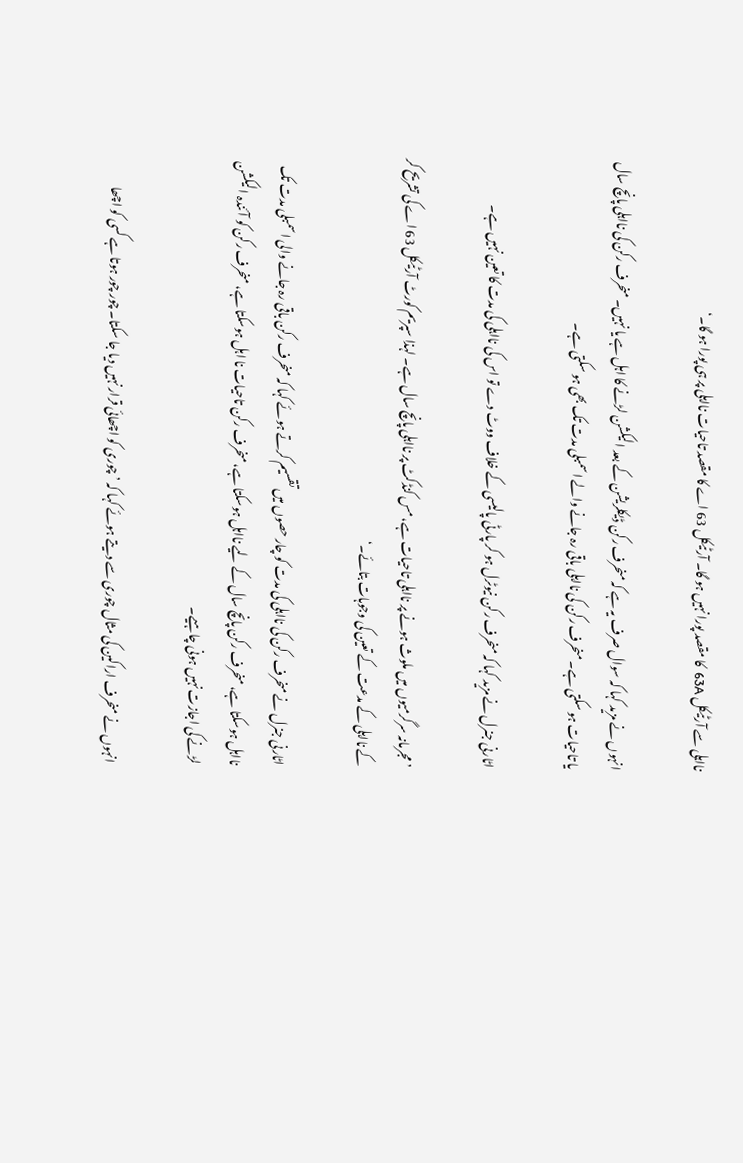نااہلی سے آرٹیکل 63A  کا مقصد پورا نہیں ہو گا۔ آرٹیکل 63 اے کا مقصد تاحیات نااہلی پر ہی پورا ہو گا۔‘

انہوں نے مزید کہا کہ سوال صرف یہ ہے کہ منحرف رکن ڈیکلریشن کے بعد الیکشن لڑنے کا اہل ہے یا نہیں۔ منحرف رکن کی نااہلی پانچ سال یا تاحیات ہو سکتی ہے۔ منحرف رکن کی نااہلی باقی رہ جانے والے اسمبلی مدت تک بھی ہو سکتی ہے۔

اٹارنی جنرل نے مزید کہا کہ منحرف رکن نیوٹرل ہو کر پارٹی پالیسی کے خلاف ووٹ دے تو اس کی نااہلی کی مدت کا تعین نہیں ہے۔

’مجرمانہ سرگرمیوں میں ملوث ہونے پر نااہلی تاحیات ہے، مس کنڈکٹ پر نااہلی پانچ سال ہے۔ لہذا سپریم کورٹ آرٹیکل 63 اے کی تشریح کر کے نااہلی کے مدعت کے تعین کی وجوہات بتائے۔‘

اٹارنی جنرل نے منحرف رکن کی نااہلی کی مدت کو چار حصوں میں تقسیم کرتے ہوئے کہا کہ منحرف رکن باقی رہ جانے والی اسمبلی مدت تک نااہل ہوسکتا ہے، منحرف رکن پانچ سال کے لیے نااہل ہوسکتا ہے، منحرف رکن تاحیات نا اہل ہوسکتا ہے، منحرف رکن کو آئندہ الیکشن لڑنے کی اجازت نہیں ہونی چاہیے۔

انہوں نے منحرف اراکین کی مثال چوری سے دیتے ہوئے کہا کہ ’چوری کو اچھائی قرار نہیں دیا جا سکتا۔ چور چور ہوتا ہے کسی کو اچھا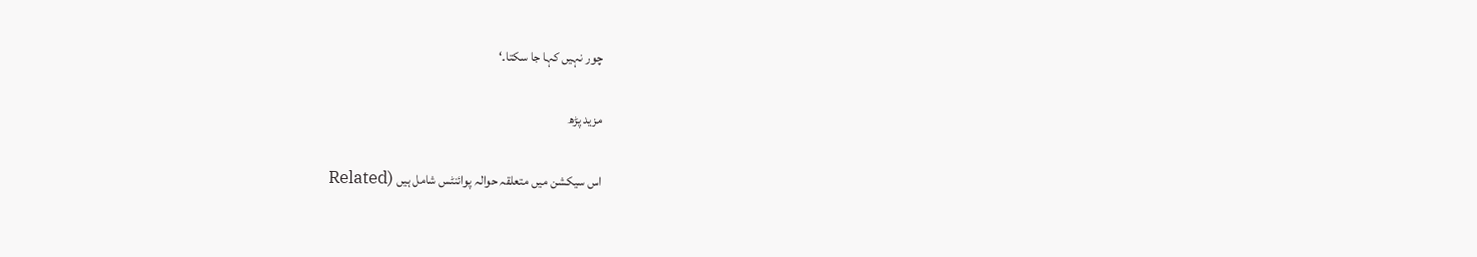چور نہیں کہا جا سکتا۔‘

مزید پڑھ

اس سیکشن میں متعلقہ حوالہ پوائنٹس شامل ہیں (Related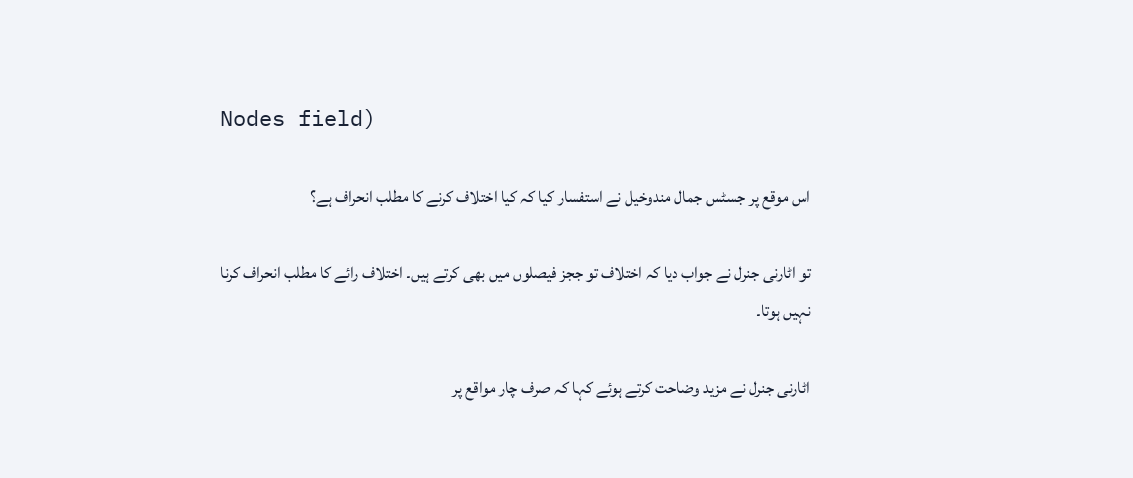Nodes field)

اس موقع پر جسٹس جمال مندوخیل نے استفسار کیا کہ کیا اختلاف کرنے کا مطلب انحراف ہے؟

تو اٹارنی جنرل نے جواب دیا کہ اختلاف تو ججز فیصلوں میں بھی کرتے ہیں۔ اختلاف رائے کا مطلب انحراف کرنا نہیں ہوتا۔

اٹارنی جنرل نے مزید وضاحت کرتے ہوئے کہا کہ صرف چار مواقع پر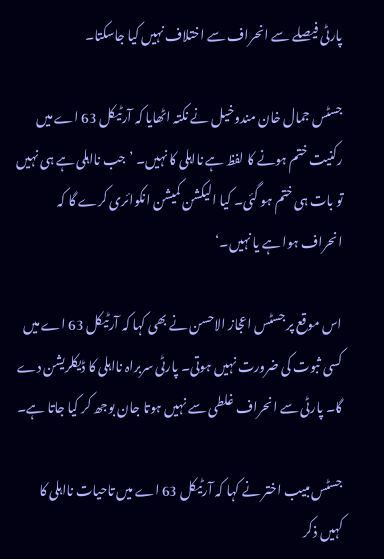پارٹی فیصلے سے انحراف سے اختلاف نہیں کیا جاسکتا۔

جسٹس جمال خان مندوخیل نے نکتہ اٹھایا کہ آرٹیکل 63 اے میں رکنیت ختم ہونے کا لفظ ہے نااہلی کا نہیں۔ ’جب نااہلی ہے ہی نہیں تو بات ہی ختم ہو گئی۔ کیا الیکشن کمیشن انکوائری کرے گا کہ انحراف ہوا ہے یا نہیں۔‘

اس موقع پر جسٹس اعجاز الاحسن نے بھی کہا کہ آرٹیکل 63 اے میں کسی ثبوت کی ضرورت نہیں ہوتی۔ پارٹی سربراہ نااہلی کا ڈیکلریشن دے گا۔ پارٹی سے انحراف غلطی سے نہیں ہوتا جان بوجھ کر کیا جاتا ہے۔

جسٹس مبیب اختر نے کہا کہ آرٹیکل 63 اے میں تاحیات نااہلی کا کہیں ذکر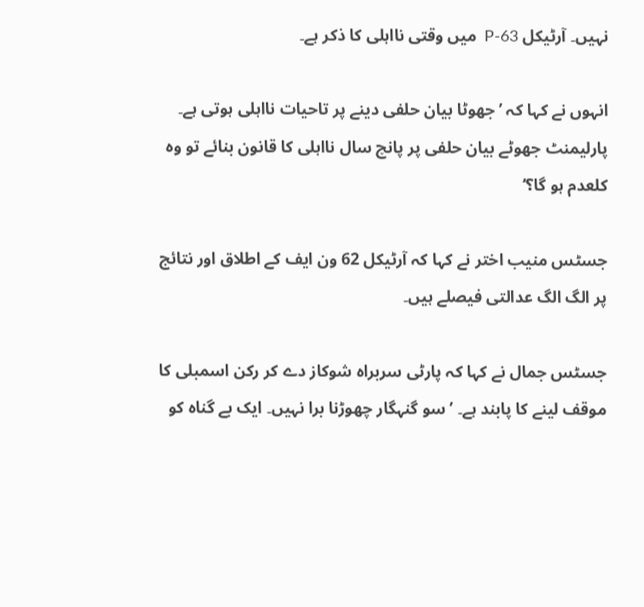نہیں۔ آرٹیکل 63-P  میں وقتی نااہلی کا ذکر ہے۔

انہوں نے کہا کہ ’جھوٹا بیان حلفی دینے پر تاحیات نااہلی ہوتی ہے۔ پارلیمنٹ جھوٹے بیان حلفی پر پانچ سال نااہلی کا قانون بنائے تو وہ کلعدم ہو گا؟‘

جسٹس منیب اختر نے کہا کہ آرٹیکل 62 ون ایف کے اطلاق اور نتائج پر الگ الگ عدالتی فیصلے ہیں۔

جسٹس جمال نے کہا کہ پارٹی سربراہ شوکاز دے کر رکن اسمبلی کا موقف لینے کا پابند ہے۔ ’سو گنہگار چھوڑنا برا نہیں۔ ایک بے گناہ کو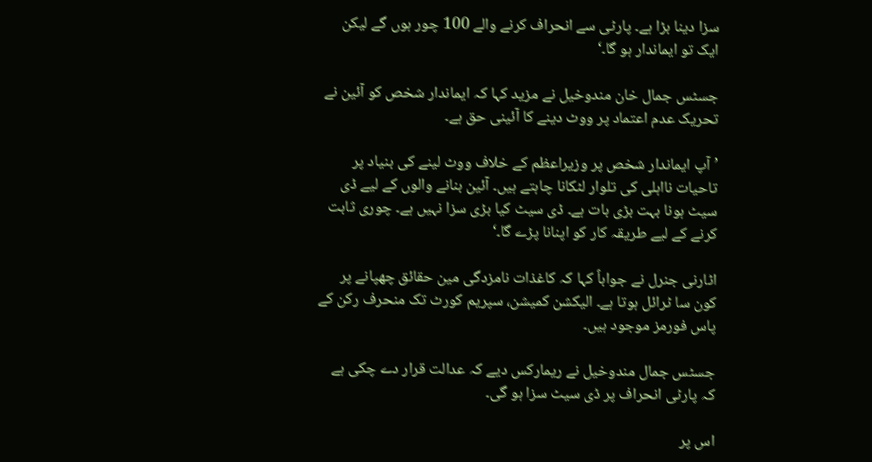سزا دینا بڑا ہے۔ پارٹی سے انحراف کرنے والے 100 چور ہوں گے لیکن ایک تو ایماندار ہو گا۔‘

جسٹس جمال خان مندوخیل نے مزید کہا کہ ایماندار شخص کو آئین نے تحریک عدم اعتماد پر ووٹ دینے کا آئینی حق ہے۔

’آپ ایماندار شخص پر وزیراعظم کے خلاف ووٹ لینے کی بنیاد پر تاحیات نااہلی کی تلوار لٹکانا چاہتے ہیں۔ آئین بنانے والوں کے لیے ڈی سیٹ ہونا بہت بڑی بات ہے۔ ڈی سیٹ کیا بڑی سزا نہیں ہے۔ چوری ثابت کرنے کے لیے طریقہ کار کو اپنانا پڑے گا۔‘

اٹارنی جنرل نے جواباً کہا کہ کاغذات نامزدگی مین حقائق چھپانے پر کون سا ٹرائل ہوتا ہے۔ الیکشن کمیشن، سپریم کورٹ تک منحرف رکن کے پاس فورمز موجود ہیں۔

جسٹس جمال مندوخیل نے ریمارکس دیے کہ عدالت قرار دے چکی ہے کہ پارٹی انحراف پر ڈی سیٹ سزا ہو گی۔

اس پر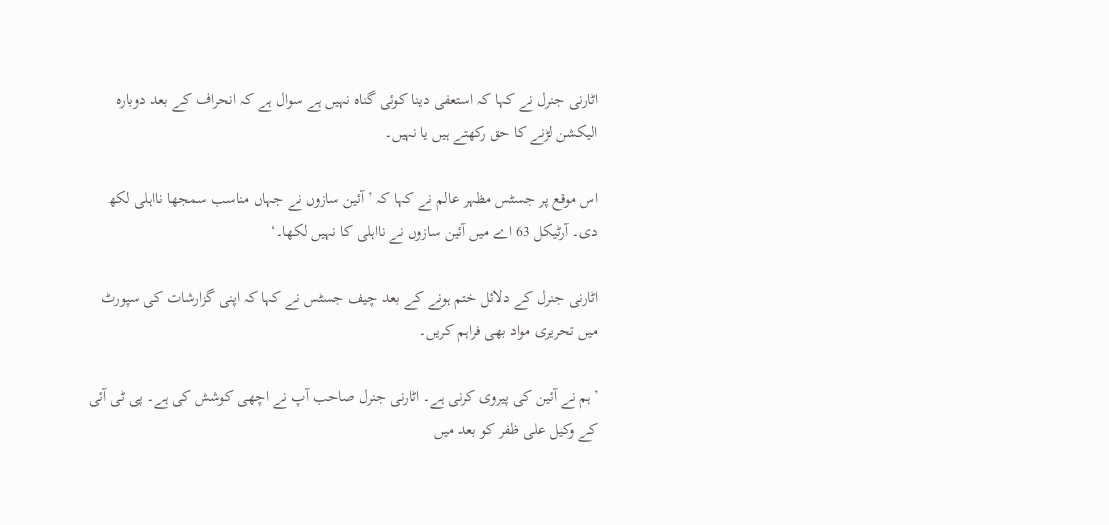اٹارنی جنرل نے کہا کہ استعفی دینا کوئی گناہ نہیں ہے سوال ہے کہ انحراف کے بعد دوبارہ الیکشن لڑنے کا حق رکھتے ہیں یا نہیں۔

اس موقع پر جسٹس مظہر عالم نے کہا کہ ’آئین سازوں نے جہاں مناسب سمجھا نااہلی لکھ دی۔ آرٹیکل 63 اے میں آئین سازوں نے نااہلی کا نہیں لکھا۔‘

اٹارنی جنرل کے دلائل ختم ہونے کے بعد چیف جسٹس نے کہا کہ اپنی گزارشات کی سپورٹ میں تحریری مواد بھی فراہم کریں۔

’ہم نے آئین کی پیروی کرنی ہے۔ اٹارنی جنرل صاحب آپ نے اچھی کوشش کی ہے۔ پی ٹی آئی کے وکیل علی ظفر کو بعد میں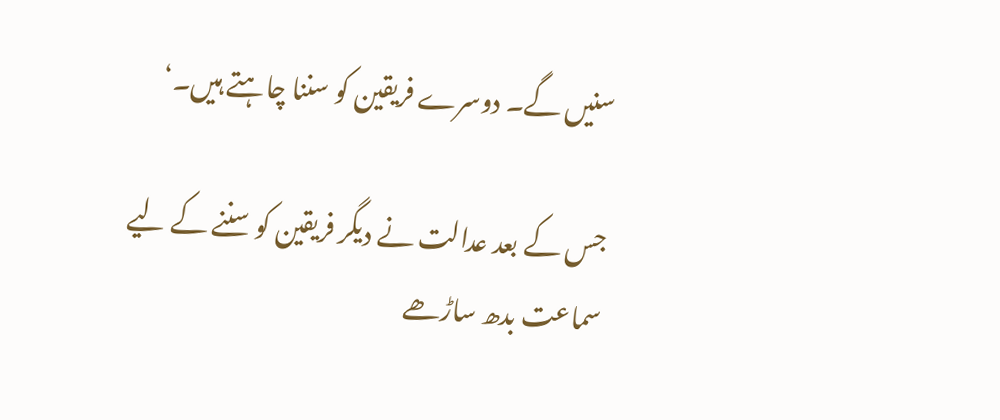سنیں گے۔ دوسرے فریقین کو سننا چاہتے ہیں۔‘

جس کے بعد عدالت نے دیگر فریقین کو سننے کے لیے سماعت بدھ ساڑھے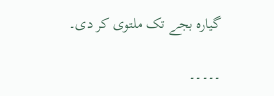گیارہ بجے تک ملتوی کر دی۔

۔۔۔۔۔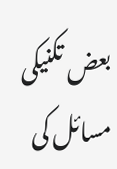بعض تکنیکی مسائل کی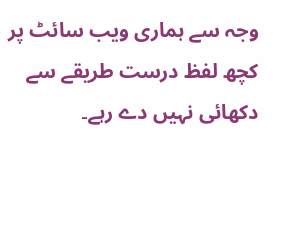وجہ سے ہماری ویب سائٹ پر کچھ لفظ درست طریقے سے دکھائی نہیں دے رہے۔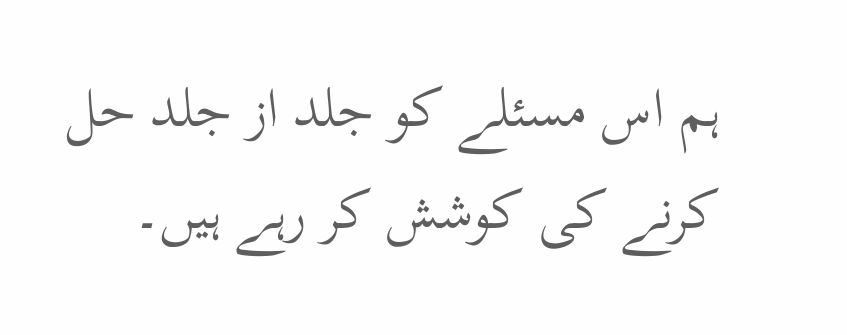ہم اس مسئلے کو جلد از جلد حل کرنے کی کوشش کر رہے ہیں۔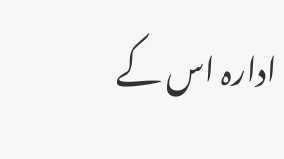ادارہ اس کے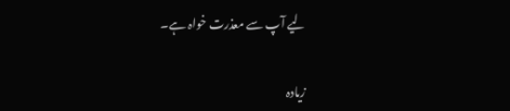لیے آپ سے معذرت خواہ ہے۔

زیادہ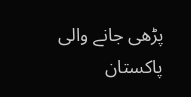پڑھی جانے والی پاکستان